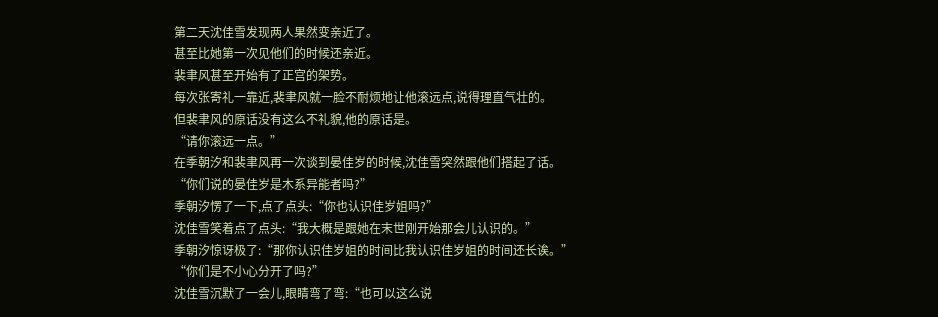第二天沈佳雪发现两人果然变亲近了。
甚至比她第一次见他们的时候还亲近。
裴聿风甚至开始有了正宫的架势。
每次张寄礼一靠近,裴聿风就一脸不耐烦地让他滚远点,说得理直气壮的。
但裴聿风的原话没有这么不礼貌,他的原话是。
“请你滚远一点。”
在季朝汐和裴聿风再一次谈到晏佳岁的时候,沈佳雪突然跟他们搭起了话。
“你们说的晏佳岁是木系异能者吗?”
季朝汐愣了一下,点了点头:“你也认识佳岁姐吗?”
沈佳雪笑着点了点头:“我大概是跟她在末世刚开始那会儿认识的。”
季朝汐惊讶极了:“那你认识佳岁姐的时间比我认识佳岁姐的时间还长诶。”
“你们是不小心分开了吗?”
沈佳雪沉默了一会儿,眼睛弯了弯:“也可以这么说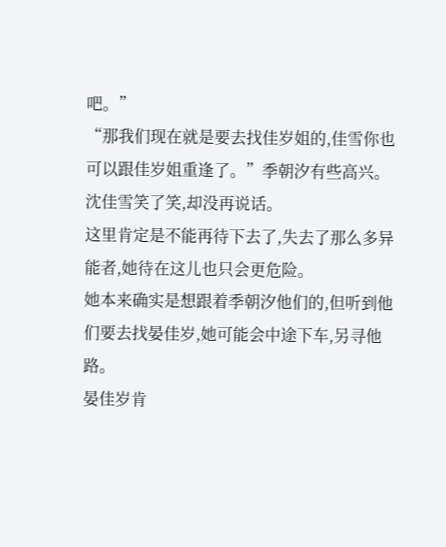吧。”
“那我们现在就是要去找佳岁姐的,佳雪你也可以跟佳岁姐重逢了。”季朝汐有些高兴。
沈佳雪笑了笑,却没再说话。
这里肯定是不能再待下去了,失去了那么多异能者,她待在这儿也只会更危险。
她本来确实是想跟着季朝汐他们的,但听到他们要去找晏佳岁,她可能会中途下车,另寻他路。
晏佳岁肯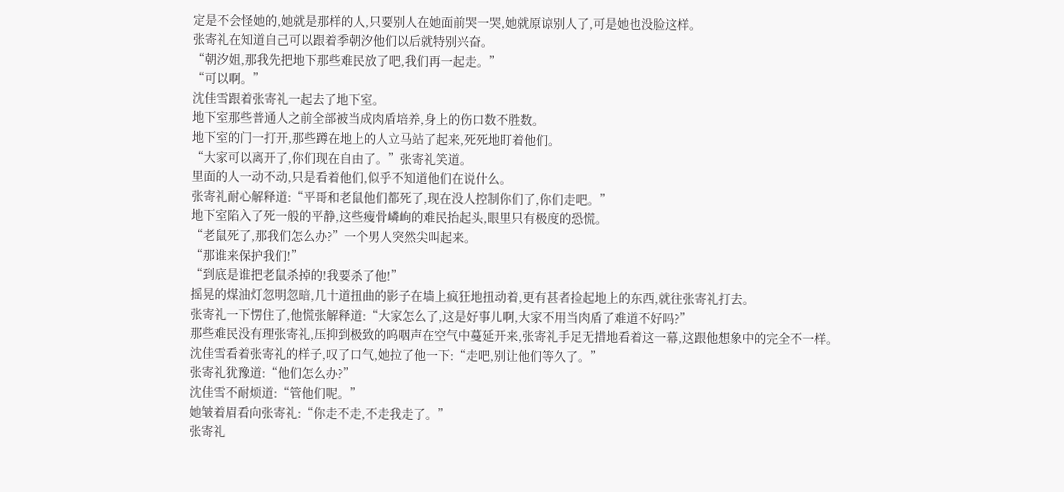定是不会怪她的,她就是那样的人,只要别人在她面前哭一哭,她就原谅别人了,可是她也没脸这样。
张寄礼在知道自己可以跟着季朝汐他们以后就特别兴奋。
“朝汐姐,那我先把地下那些难民放了吧,我们再一起走。”
“可以啊。”
沈佳雪跟着张寄礼一起去了地下室。
地下室那些普通人之前全部被当成肉盾培养,身上的伤口数不胜数。
地下室的门一打开,那些蹲在地上的人立马站了起来,死死地盯着他们。
“大家可以离开了,你们现在自由了。”张寄礼笑道。
里面的人一动不动,只是看着他们,似乎不知道他们在说什么。
张寄礼耐心解释道:“平哥和老鼠他们都死了,现在没人控制你们了,你们走吧。”
地下室陷入了死一般的平静,这些瘦骨嶙峋的难民抬起头,眼里只有极度的恐慌。
“老鼠死了,那我们怎么办?”一个男人突然尖叫起来。
“那谁来保护我们!”
“到底是谁把老鼠杀掉的!我要杀了他!”
摇晃的煤油灯忽明忽暗,几十道扭曲的影子在墙上疯狂地扭动着,更有甚者捡起地上的东西,就往张寄礼打去。
张寄礼一下愣住了,他慌张解释道:“大家怎么了,这是好事儿啊,大家不用当肉盾了难道不好吗?”
那些难民没有理张寄礼,压抑到极致的呜咽声在空气中蔓延开来,张寄礼手足无措地看着这一幕,这跟他想象中的完全不一样。
沈佳雪看着张寄礼的样子,叹了口气,她拉了他一下:“走吧,别让他们等久了。”
张寄礼犹豫道:“他们怎么办?”
沈佳雪不耐烦道:“管他们呢。”
她皱着眉看向张寄礼:“你走不走,不走我走了。”
张寄礼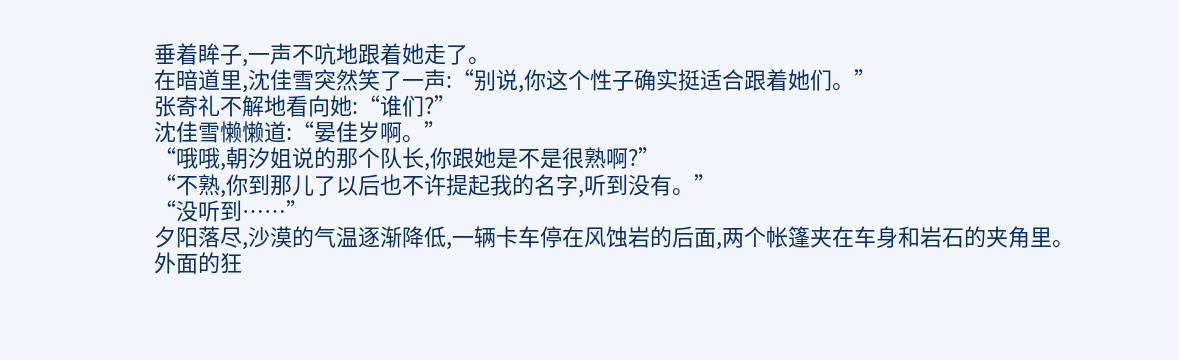垂着眸子,一声不吭地跟着她走了。
在暗道里,沈佳雪突然笑了一声:“别说,你这个性子确实挺适合跟着她们。”
张寄礼不解地看向她:“谁们?”
沈佳雪懒懒道:“晏佳岁啊。”
“哦哦,朝汐姐说的那个队长,你跟她是不是很熟啊?”
“不熟,你到那儿了以后也不许提起我的名字,听到没有。”
“没听到……”
夕阳落尽,沙漠的气温逐渐降低,一辆卡车停在风蚀岩的后面,两个帐篷夹在车身和岩石的夹角里。
外面的狂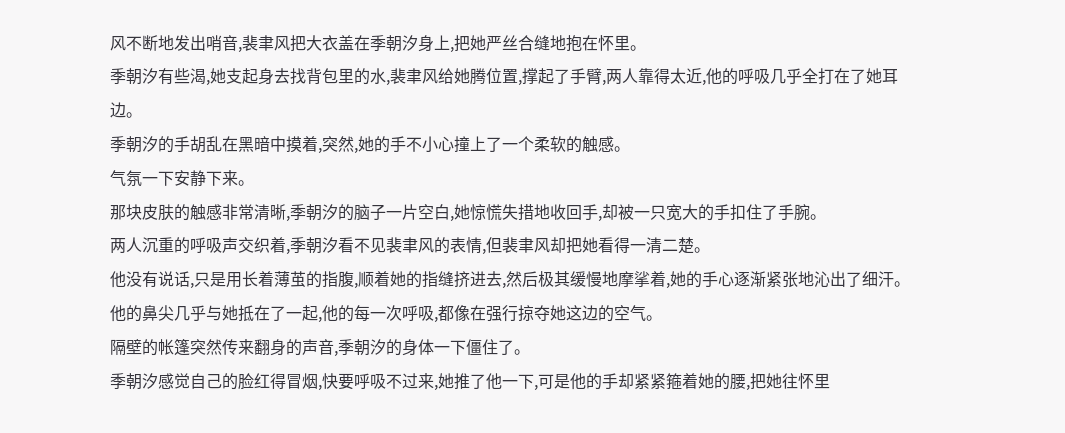风不断地发出哨音,裴聿风把大衣盖在季朝汐身上,把她严丝合缝地抱在怀里。
季朝汐有些渴,她支起身去找背包里的水,裴聿风给她腾位置,撑起了手臂,两人靠得太近,他的呼吸几乎全打在了她耳边。
季朝汐的手胡乱在黑暗中摸着,突然,她的手不小心撞上了一个柔软的触感。
气氛一下安静下来。
那块皮肤的触感非常清晰,季朝汐的脑子一片空白,她惊慌失措地收回手,却被一只宽大的手扣住了手腕。
两人沉重的呼吸声交织着,季朝汐看不见裴聿风的表情,但裴聿风却把她看得一清二楚。
他没有说话,只是用长着薄茧的指腹,顺着她的指缝挤进去,然后极其缓慢地摩挲着,她的手心逐渐紧张地沁出了细汗。
他的鼻尖几乎与她抵在了一起,他的每一次呼吸,都像在强行掠夺她这边的空气。
隔壁的帐篷突然传来翻身的声音,季朝汐的身体一下僵住了。
季朝汐感觉自己的脸红得冒烟,快要呼吸不过来,她推了他一下,可是他的手却紧紧箍着她的腰,把她往怀里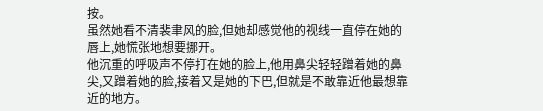按。
虽然她看不清裴聿风的脸,但她却感觉他的视线一直停在她的唇上,她慌张地想要挪开。
他沉重的呼吸声不停打在她的脸上,他用鼻尖轻轻蹭着她的鼻尖,又蹭着她的脸,接着又是她的下巴,但就是不敢靠近他最想靠近的地方。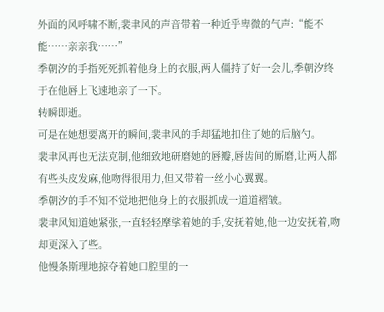外面的风呼啸不断,裴聿风的声音带着一种近乎卑微的气声:“能不能……亲亲我……”
季朝汐的手指死死抓着他身上的衣服,两人僵持了好一会儿,季朝汐终于在他唇上飞速地亲了一下。
转瞬即逝。
可是在她想要离开的瞬间,裴聿风的手却猛地扣住了她的后脑勺。
裴聿风再也无法克制,他细致地研磨她的唇瓣,唇齿间的厮磨,让两人都有些头皮发麻,他吻得很用力,但又带着一丝小心翼翼。
季朝汐的手不知不觉地把他身上的衣服抓成一道道褶皱。
裴聿风知道她紧张,一直轻轻摩挲着她的手,安抚着她,他一边安抚着,吻却更深入了些。
他慢条斯理地掠夺着她口腔里的一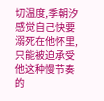切温度,季朝汐感觉自己快要溺死在他怀里,只能被迫承受他这种慢节奏的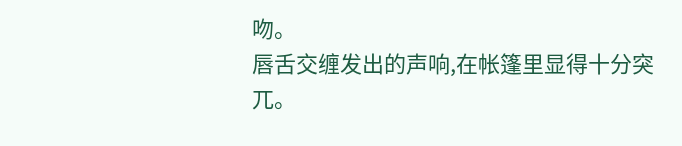吻。
唇舌交缠发出的声响,在帐篷里显得十分突兀。